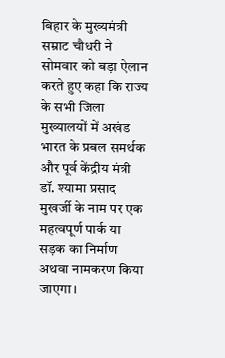बिहार के मुख्यमंत्री सम्राट चौधरी ने सोमवार को बड़ा ऐलान करते हुए कहा कि राज्य के सभी जिला मुख्यालयों में अखंड भारत के प्रबल समर्थक और पूर्व केंद्रीय मंत्री डॉ. श्यामा प्रसाद मुखर्जी के नाम पर एक महत्वपूर्ण पार्क या सड़क का निर्माण अथवा नामकरण किया जाएगा।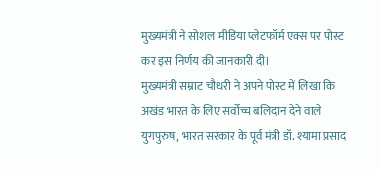मुख्यमंत्री ने सोशल मीडिया प्लेटफॉर्म एक्स पर पोस्ट कर इस निर्णय की जानकारी दी।
मुख्यमंत्री सम्राट चौधरी ने अपने पोस्ट में लिखा कि अखंड भारत के लिए सर्वोच्च बलिदान देने वाले युगपुरुष, भारत सरकार के पूर्व मंत्री डॉ. श्यामा प्रसाद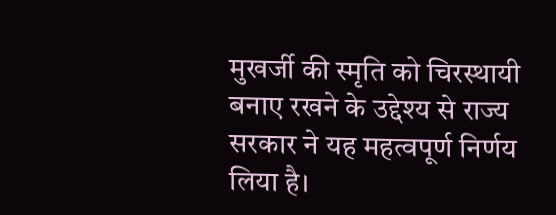मुखर्जी की स्मृति को चिरस्थायी बनाए रखने के उद्देश्य से राज्य सरकार ने यह महत्वपूर्ण निर्णय लिया है।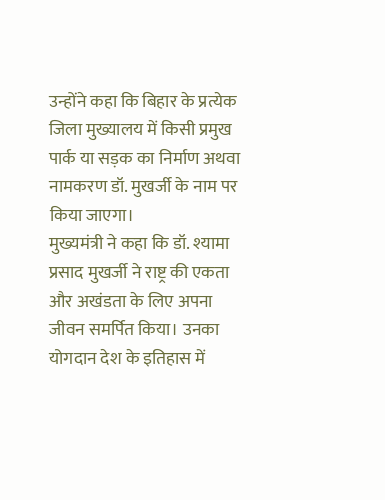उन्होंने कहा कि बिहार के प्रत्येक जिला मुख्यालय में किसी प्रमुख पार्क या सड़क का निर्माण अथवा नामकरण डॉ. मुखर्जी के नाम पर किया जाएगा।
मुख्यमंत्री ने कहा कि डॉ. श्यामा प्रसाद मुखर्जी ने राष्ट्र की एकता और अखंडता के लिए अपना जीवन समर्पित किया। उनका योगदान देश के इतिहास में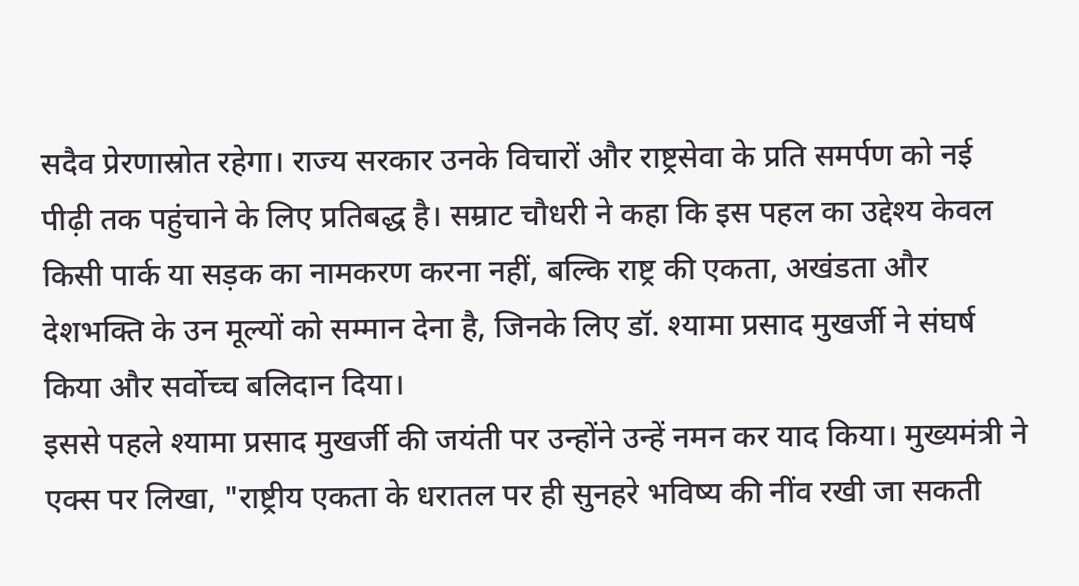सदैव प्रेरणास्रोत रहेगा। राज्य सरकार उनके विचारों और राष्ट्रसेवा के प्रति समर्पण को नई पीढ़ी तक पहुंचाने के लिए प्रतिबद्ध है। सम्राट चौधरी ने कहा कि इस पहल का उद्देश्य केवल किसी पार्क या सड़क का नामकरण करना नहीं, बल्कि राष्ट्र की एकता, अखंडता और देशभक्ति के उन मूल्यों को सम्मान देना है, जिनके लिए डॉ. श्यामा प्रसाद मुखर्जी ने संघर्ष किया और सर्वोच्च बलिदान दिया।
इससे पहले श्यामा प्रसाद मुखर्जी की जयंती पर उन्होंने उन्हें नमन कर याद किया। मुख्यमंत्री ने एक्स पर लिखा, "राष्ट्रीय एकता के धरातल पर ही सुनहरे भविष्य की नींव रखी जा सकती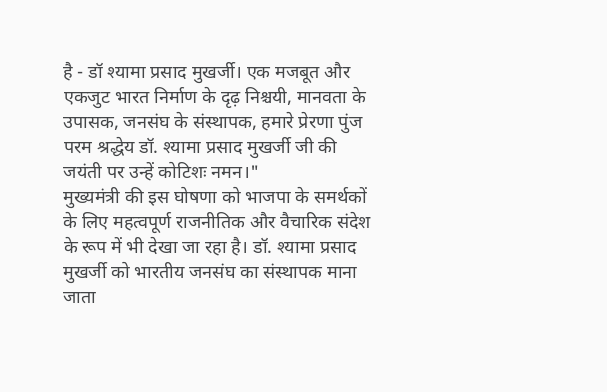है - डॉ श्यामा प्रसाद मुखर्जी। एक मजबूत और एकजुट भारत निर्माण के दृढ़ निश्चयी, मानवता के उपासक, जनसंघ के संस्थापक, हमारे प्रेरणा पुंज परम श्रद्धेय डॉ. श्यामा प्रसाद मुखर्जी जी की जयंती पर उन्हें कोटिशः नमन।"
मुख्यमंत्री की इस घोषणा को भाजपा के समर्थकों के लिए महत्वपूर्ण राजनीतिक और वैचारिक संदेश के रूप में भी देखा जा रहा है। डॉ. श्यामा प्रसाद मुखर्जी को भारतीय जनसंघ का संस्थापक माना जाता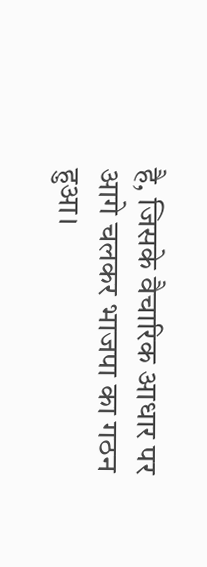है, जिसके वैचारिक आधार पर आगे चलकर भाजपा का गठन हुआ।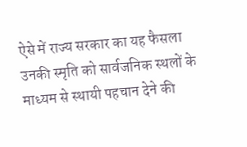ऐसे में राज्य सरकार का यह फैसला उनकी स्मृति को सार्वजनिक स्थलों के माध्यम से स्थायी पहचान देने की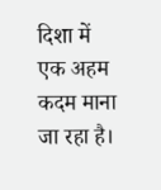दिशा में एक अहम कदम माना जा रहा है।